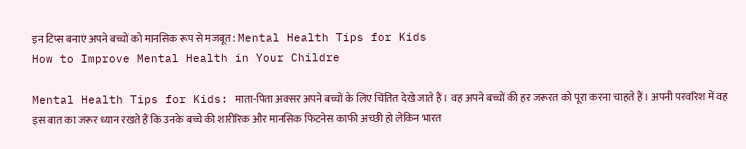इन टिप्स बनाएं अपने बच्चों को मानसिक रूप से मजबूत: Mental Health Tips for Kids
How to Improve Mental Health in Your Childre

Mental Health Tips for Kids: माता-पिता अक्सर अपने बच्चों के लिए चिंतित देखे जाते हैं। वह अपने बच्चों की हर जरूरत को पूरा करना चाहते हैं। अपनी परवरिश में वह इस बात का जरूर ध्यान रखते हैं कि उनके बच्चे की शारीरिक और मानसिक फिटनेस काफी अच्छी हो लेकिन भारत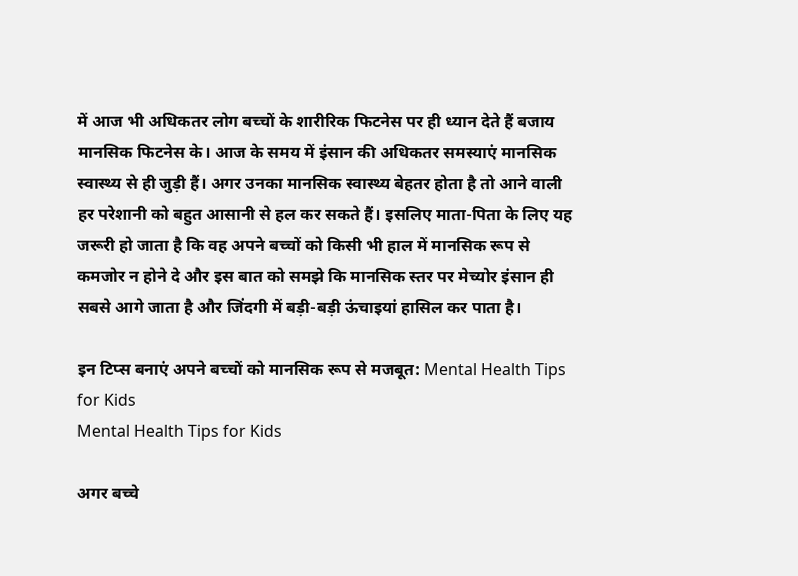में आज भी अधिकतर लोग बच्चों के शारीरिक फिटनेस पर ही ध्यान देते हैं बजाय मानसिक फिटनेस के। आज के समय में इंसान की अधिकतर समस्याएं मानसिक स्वास्थ्य से ही जुड़ी हैं। अगर उनका मानसिक स्वास्थ्य बेहतर होता है तो आने वाली हर परेशानी को बहुत आसानी से हल कर सकते हैं। इसलिए माता-पिता के लिए यह जरूरी हो जाता है कि वह अपने बच्चों को किसी भी हाल में मानसिक रूप से कमजोर न होने दे और इस बात को समझे कि मानसिक स्तर पर मेच्योर इंसान ही सबसे आगे जाता है और जिंदगी में बड़ी-बड़ी ऊंचाइयां हासिल कर पाता है।

इन टिप्स बनाएं अपने बच्चों को मानसिक रूप से मजबूत: Mental Health Tips for Kids
Mental Health Tips for Kids

अगर बच्चे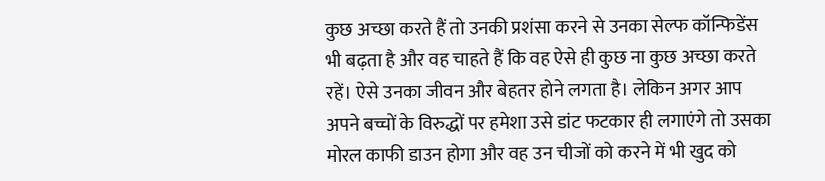कुछ अच्छा करते हैं तो उनकी प्रशंसा करने से उनका सेल्फ कॉन्फिडेंस भी बढ़ता है और वह चाहते हैं कि वह ऐसे ही कुछ ना कुछ अच्छा करते रहें। ऐसे उनका जीवन और बेहतर होने लगता है। लेकिन अगर आप अपने बच्चों के विरुद्धों पर हमेशा उसे डांट फटकार ही लगाएंगे तो उसका मोरल काफी डाउन होगा और वह उन चीजों को करने में भी खुद को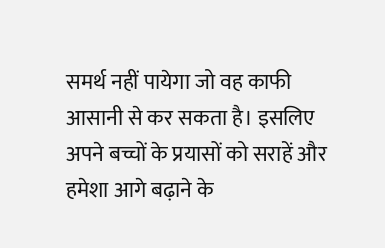समर्थ नहीं पायेगा जो वह काफी आसानी से कर सकता है। इसलिए अपने बच्चों के प्रयासों को सराहें और हमेशा आगे बढ़ाने के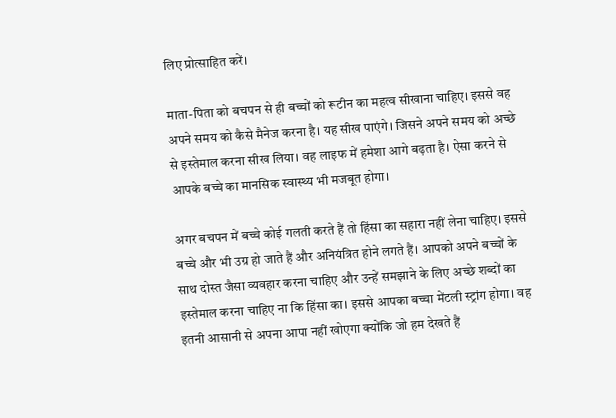लिए प्रोत्साहित करें।

माता-पिता को बचपन से ही बच्चों को रूटीन का महत्व सीखाना चाहिए। इससे वह अपने समय को कैसे मैनेज करना है। यह सीख पाएंगे। जिसने अपने समय को अच्छे से इस्तेमाल करना सीख लिया। वह लाइफ में हमेशा आगे बढ़ता है। ऐसा करने से आपके बच्चे का मानसिक स्वास्थ्य भी मजबूत होगा।

अगर बचपन में बच्चे कोई गलती करते हैं तो हिंसा का सहारा नहीं लेना चाहिए। इससे बच्चे और भी उग्र हो जाते हैं और अनियंत्रित होने लगते हैं। आपको अपने बच्चों के साथ दोस्त जैसा व्यवहार करना चाहिए और उन्हें समझाने के लिए अच्छे शब्दों का इस्तेमाल करना चाहिए ना कि हिंसा का। इससे आपका बच्चा मेंटली स्ट्रांग होगा। वह इतनी आसानी से अपना आपा नहीं खोएगा क्योंकि जो हम देखते हैं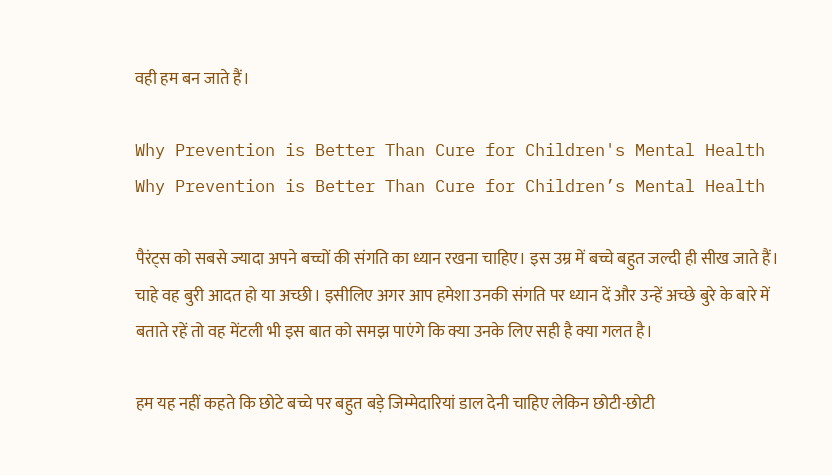वही हम बन जाते हैं।

Why Prevention is Better Than Cure for Children's Mental Health
Why Prevention is Better Than Cure for Children’s Mental Health

पैरंट्स को सबसे ज्यादा अपने बच्चों की संगति का ध्यान रखना चाहिए। इस उम्र में बच्चे बहुत जल्दी ही सीख जाते हैं। चाहे वह बुरी आदत हो या अच्छी। इसीलिए अगर आप हमेशा उनकी संगति पर ध्यान दें और उन्हें अच्छे बुरे के बारे में बताते रहें तो वह मेंटली भी इस बात को समझ पाएंगे कि क्या उनके लिए सही है क्या गलत है।

हम यह नहीं कहते कि छोटे बच्चे पर बहुत बड़े जिम्मेदारियां डाल देनी चाहिए लेकिन छोटी-छोटी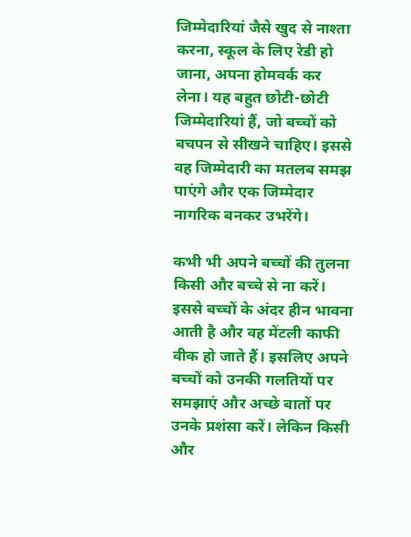जिम्मेदारियां जैसे खुद से नाश्ता करना, स्कूल के लिए रेडी हो जाना, अपना होमवर्क कर लेना। यह बहुत छोटी-छोटी जिम्मेदारियां हैं, जो बच्चों को बचपन से सीखने चाहिए। इससे वह जिम्मेदारी का मतलब समझ पाएंगे और एक जिम्मेदार नागरिक बनकर उभरेंगे।

कभी भी अपने बच्चों की तुलना किसी और बच्चे से ना करें। इससे बच्चों के अंदर हीन भावना आती है और वह मेंटली काफी वीक हो जाते हैं। इसलिए अपने बच्चों को उनकी गलतियों पर समझाएं और अच्छे बातों पर उनके प्रशंसा करें। लेकिन किसी और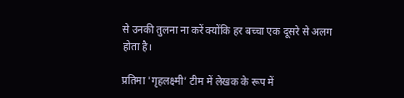से उनकी तुलना ना करें क्योंकि हर बच्चा एक दूसरे से अलग होता है।

प्रतिमा 'गृहलक्ष्मी’ टीम में लेखक के रूप में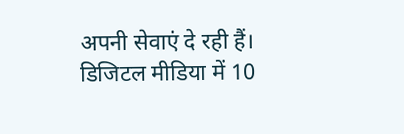अपनी सेवाएं दे रही हैं। डिजिटल मीडिया में 10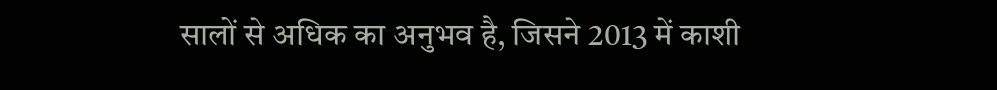सालों से अधिक का अनुभव है, जिसने 2013 में काशी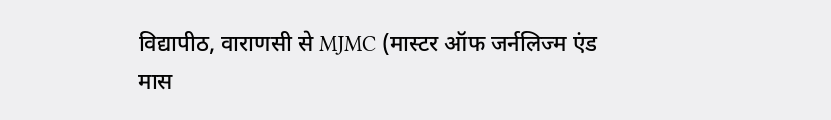विद्यापीठ, वाराणसी से MJMC (मास्टर ऑफ जर्नलिज्म एंड मास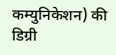कम्युनिकेशन) की डिग्री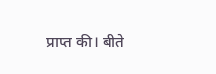प्राप्त की। बीते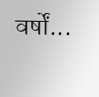वर्षों...